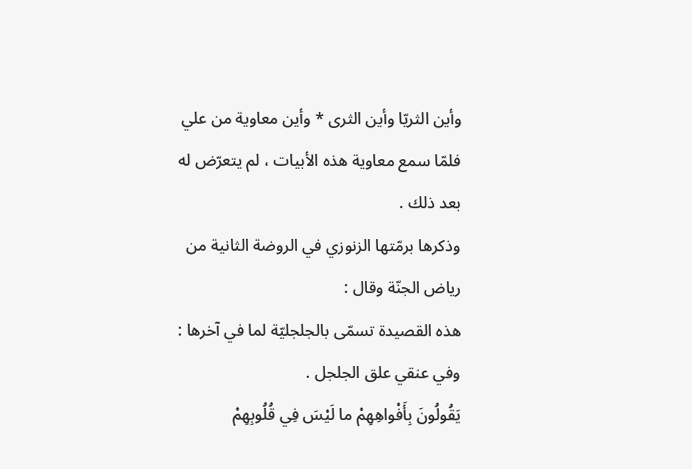وأين الثريّا وأين الثرى * وأين معاوية من علي
فلمّا سمع معاوية هذه الأبيات ، لم يتعرّض له بعد ذلك .
وذكرها برمّتها الزنوزي في الروضة الثانية من رياض الجنّة وقال :
هذه القصيدة تسمّى بالجلجليّة لما في آخرها : وفي عنقي علق الجلجل .
يَقُولُونَ بِأَفْواهِهِمْ ما لَيْسَ فِي قُلُوبِهِمْ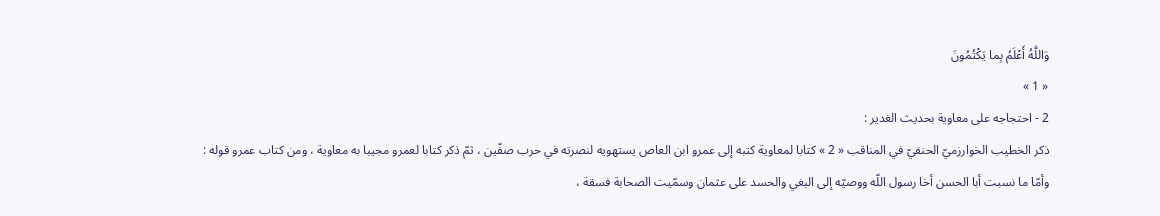وَاللَّهُ أَعْلَمُ بِما يَكْتُمُونَ
« 1 »
2 - احتجاجه على معاوية بحديث الغدير :
ذكر الخطيب الخوارزميّ الحنفيّ في المناقب « 2 » كتابا لمعاوية كتبه إلى عمرو ابن العاص يستهويه لنصرته في حرب صفّين ، ثمّ ذكر كتابا لعمرو مجيبا به معاوية ، ومن كتاب عمرو قوله :
وأمّا ما نسبت أبا الحسن أخا رسول اللّه ووصيّه إلى البغي والحسد على عثمان وسمّيت الصحابة فسقة ،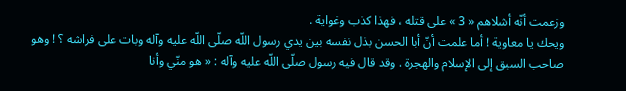وزعمت أنّه أشلاهم « 3 » على قتله ، فهذا كذب وغواية .
ويحك يا معاوية ! أما علمت أنّ أبا الحسن بذل نفسه بين يدي رسول اللّه صلّى اللّه عليه وآله وبات على فراشه ؟ ! وهو صاحب السبق إلى الإسلام والهجرة . وقد قال فيه رسول صلّى اللّه عليه وآله : « هو منّي وأنا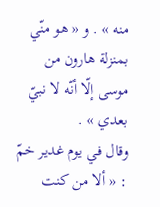منه » . و « هو منّي بمنزلة هارون من موسى إلّا أنّه لا نبيّ بعدي » .
وقال في يوم غدير خمّ : « ألا من كنت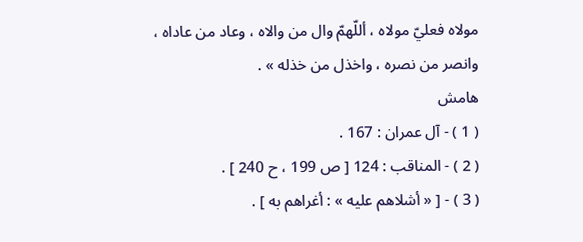مولاه فعليّ مولاه ، أللّهمّ وال من والاه ، وعاد من عاداه ، وانصر من نصره ، واخذل من خذله » .
هامش
( 1 ) - آل عمران : 167 .
( 2 ) - المناقب : 124 [ ص 199 ، ح 240 ] .
( 3 ) - [ « أشلاهم عليه » : أغراهم به ] .